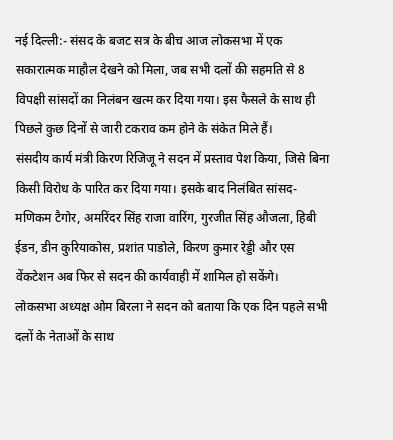नई दिल्ली:- संसद के बजट सत्र के बीच आज लोकसभा में एक सकारात्मक माहौल देखने को मिला, जब सभी दलों की सहमति से 8 विपक्षी सांसदों का निलंबन खत्म कर दिया गया। इस फैसले के साथ ही पिछले कुछ दिनों से जारी टकराव कम होने के संकेत मिले हैं।
संसदीय कार्य मंत्री किरण रिजिजू ने सदन में प्रस्ताव पेश किया, जिसे बिना किसी विरोध के पारित कर दिया गया। इसके बाद निलंबित सांसद- मणिकम टैगोर, अमरिंदर सिंह राजा वारिंग, गुरजीत सिंह औजला, हिबी ईडन, डीन कुरियाकोस, प्रशांत पाडोले, किरण कुमार रेड्डी और एस वेंकटेशन अब फिर से सदन की कार्यवाही में शामिल हो सकेंगे।
लोकसभा अध्यक्ष ओम बिरला ने सदन को बताया कि एक दिन पहले सभी दलों के नेताओं के साथ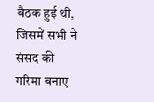बैठक हुई थी, जिसमें सभी ने संसद की गरिमा बनाए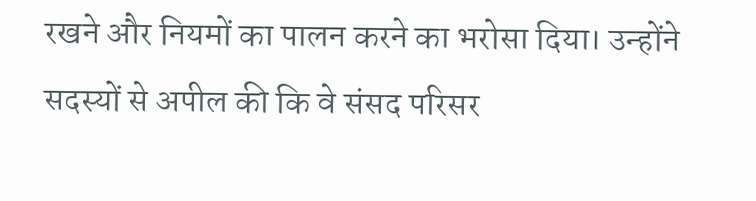रखने और नियमों का पालन करने का भरोसा दिया। उन्होंने सदस्यों से अपील की कि वे संसद परिसर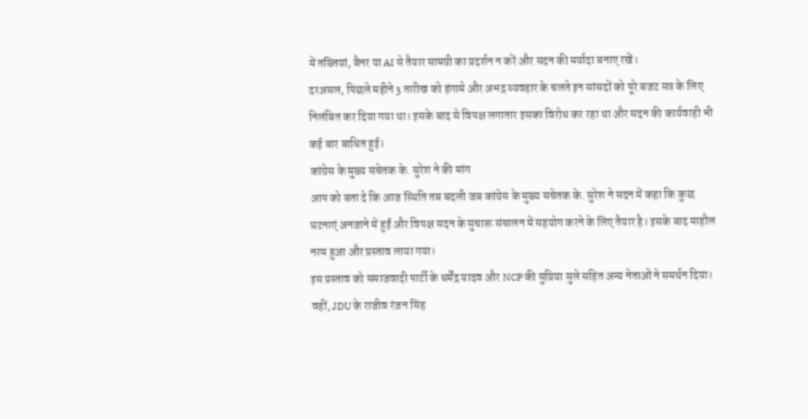में तख्तियां, बैनर या AI से तैयार सामग्री का प्रदर्शन न करें और सदन की मर्यादा बनाए रखें।
दरअसल, पिछले महीने 3 तारीख को हंगामे और अभद्र व्यवहार के चलते इन सांसदों को पूरे बजट सत्र के लिए निलंबित कर दिया गया था। इसके बाद से विपक्ष लगातार इसका विरोध कर रहा था और सदन की कार्यवाही भी कई बार बाधित हुई।
कांग्रेस के मुख्य सचेतक के. सुरेश ने की मांग
आप को बता दे कि आज स्थिति तब बदली जब कांग्रेस के मुख्य सचेतक के. सुरेश ने सदन में कहा कि कुछ घटनाएं अनजाने में हुईं और विपक्ष सदन के सुचारू संचालन में सहयोग करने के लिए तैयार है। इसके बाद माहौल नरम हुआ और प्रस्ताव लाया गया।
इस प्रस्ताव को समाजवादी पार्टी के धर्मेंद्र यादव और NCP की सुप्रिया सुले सहित अन्य नेताओं ने समर्थन दिया। वहीं, JDU के राजीव रंजन सिंह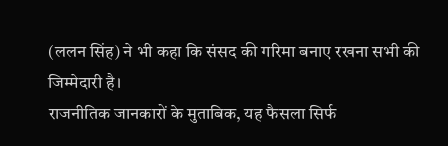(ललन सिंह) ने भी कहा कि संसद की गरिमा बनाए रखना सभी की जिम्मेदारी है।
राजनीतिक जानकारों के मुताबिक, यह फैसला सिर्फ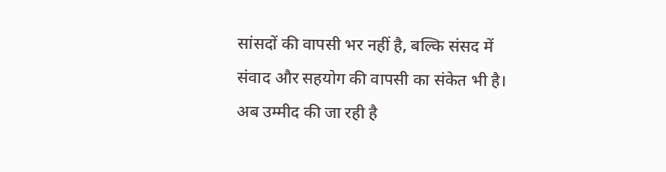सांसदों की वापसी भर नहीं है, बल्कि संसद में संवाद और सहयोग की वापसी का संकेत भी है। अब उम्मीद की जा रही है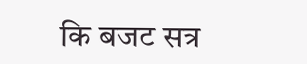कि बजट सत्र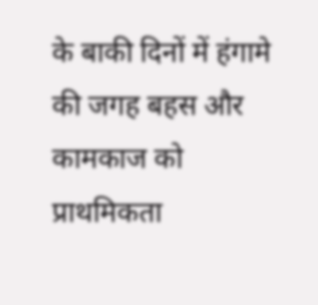के बाकी दिनों में हंगामे की जगह बहस और कामकाज को प्राथमिकता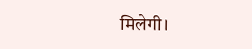मिलेगी।